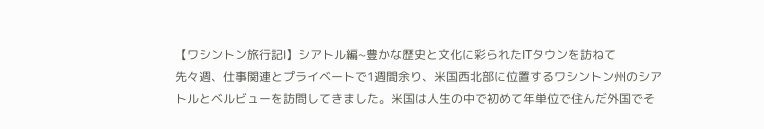【ワシントン旅行記Ⅰ】シアトル編~豊かな歴史と文化に彩られたITタウンを訪ねて
先々週、仕事関連とプライベートで1週間余り、米国西北部に位置するワシントン州のシアトルとベルビューを訪問してきました。米国は人生の中で初めて年単位で住んだ外国でそ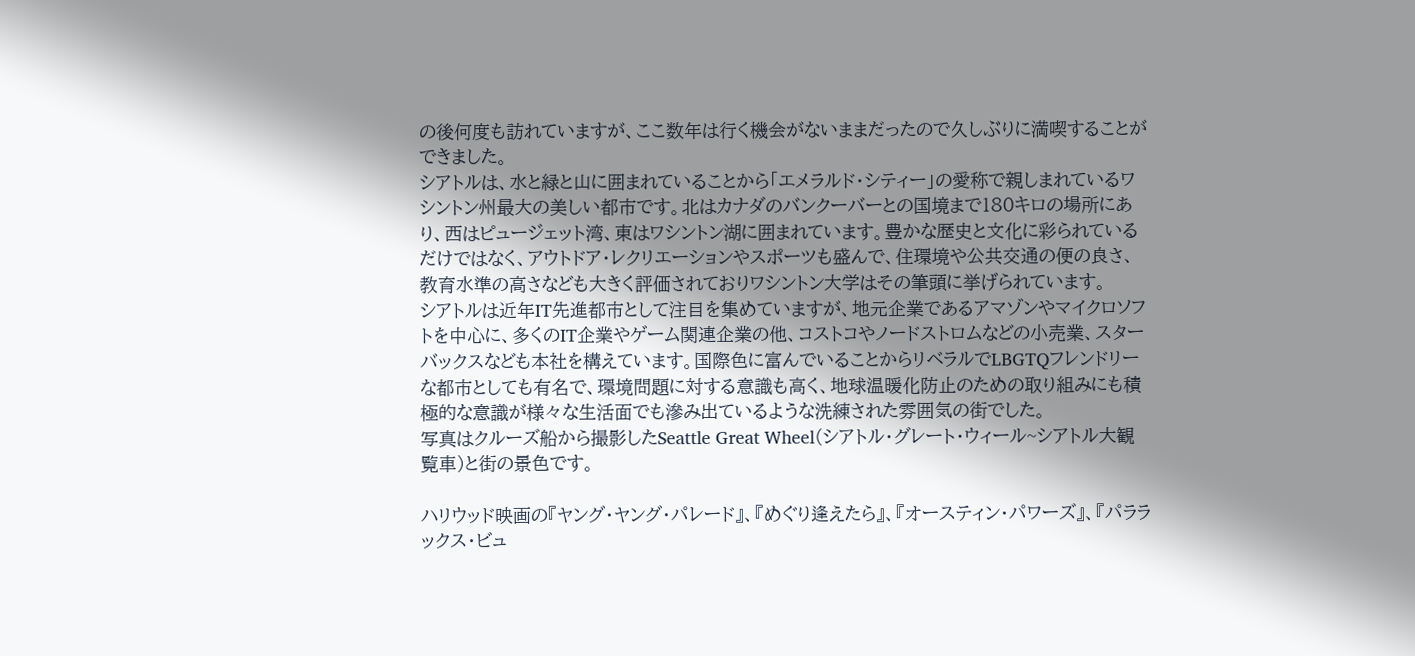の後何度も訪れていますが、ここ数年は行く機会がないままだったので久しぶりに満喫することができました。
シアトルは、水と緑と山に囲まれていることから「エメラルド・シティー」の愛称で親しまれているワシントン州最大の美しい都市です。北はカナダのバンクーバーとの国境まで180キロの場所にあり、西はピュージェット湾、東はワシントン湖に囲まれています。豊かな歴史と文化に彩られているだけではなく、アウトドア・レクリエーションやスポーツも盛んで、住環境や公共交通の便の良さ、教育水準の高さなども大きく評価されておりワシントン大学はその筆頭に挙げられています。
シアトルは近年IT先進都市として注目を集めていますが、地元企業であるアマゾンやマイクロソフトを中心に、多くのIT企業やゲーム関連企業の他、コストコやノードストロムなどの小売業、スターバックスなども本社を構えています。国際色に富んでいることからリベラルでLBGTQフレンドリーな都市としても有名で、環境問題に対する意識も高く、地球温暖化防止のための取り組みにも積極的な意識が様々な生活面でも滲み出ているような洗練された雰囲気の街でした。
写真はクルーズ船から撮影したSeattle Great Wheel(シアトル・グレート・ウィール~シアトル大観覧車)と街の景色です。

ハリウッド映画の『ヤング・ヤング・パレード』、『めぐり逢えたら』、『オースティン・パワーズ』、『パララックス・ビュ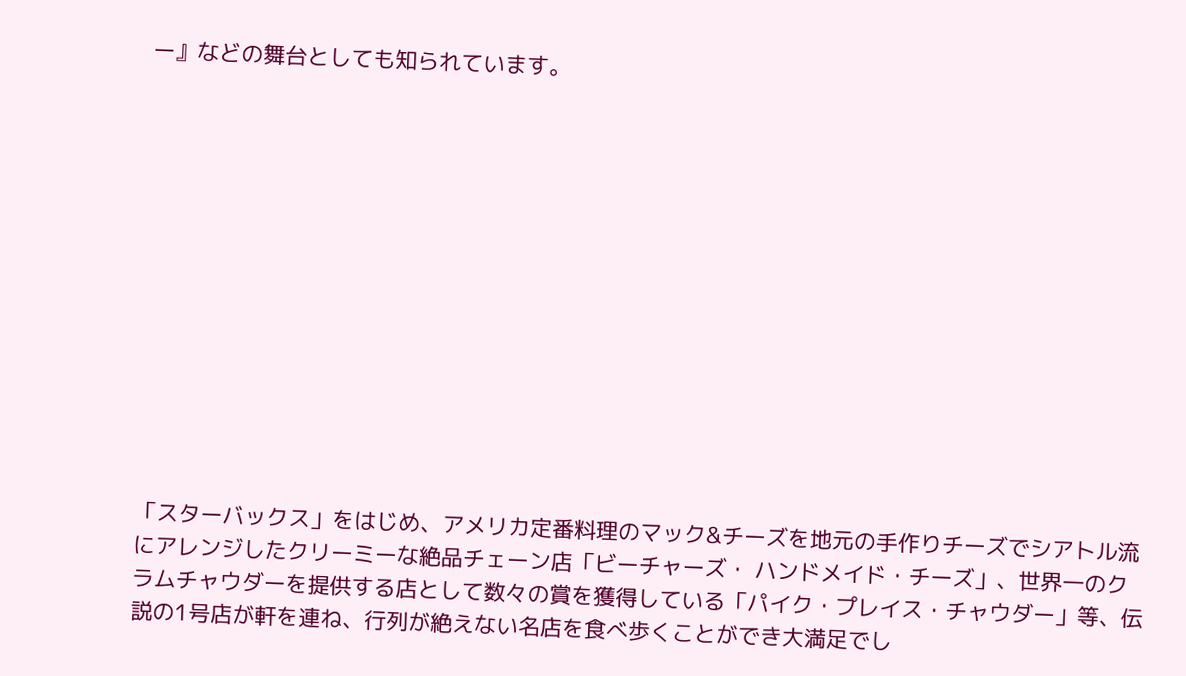ー』などの舞台としても知られています。













「スターバックス」をはじめ、アメリカ定番料理のマック&チーズを地元の手作りチーズでシアトル流にアレンジしたクリーミーな絶品チェーン店「ビーチャーズ・ ハンドメイド・チーズ」、世界一のクラムチャウダーを提供する店として数々の賞を獲得している「パイク・プレイス・チャウダー」等、伝説の1号店が軒を連ね、行列が絶えない名店を食べ歩くことができ大満足でし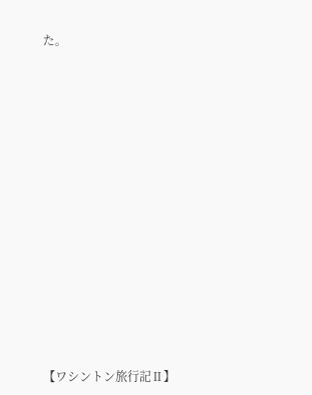た。




















【ワシントン旅行記Ⅱ】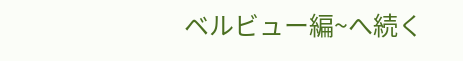ベルビュー編~へ続く